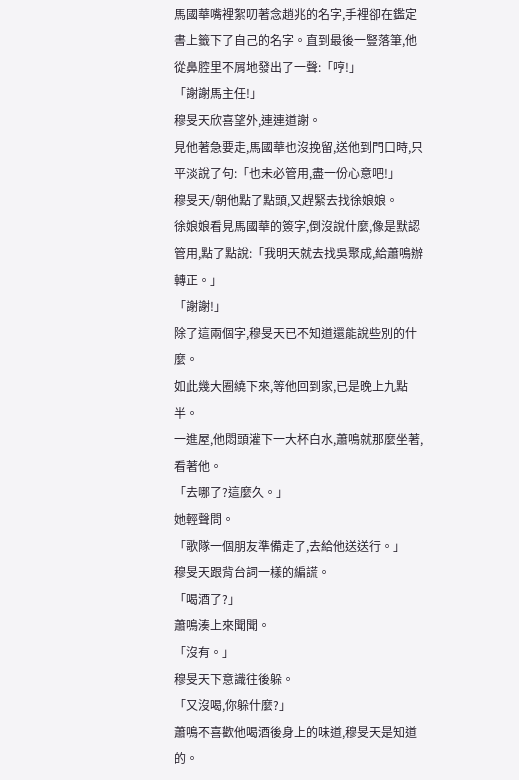馬國華嘴裡絮叨著念趙兆的名字,手裡卻在鑑定書上籤下了自己的名字。直到最後一豎落筆,他從鼻腔里不屑地發出了一聲:「哼!」
「謝謝馬主任!」
穆旻天欣喜望外,連連道謝。
見他著急要走,馬國華也沒挽留,送他到門口時,只平淡說了句:「也未必管用,盡一份心意吧!」
穆旻天/朝他點了點頭,又趕緊去找徐娘娘。
徐娘娘看見馬國華的簽字,倒沒說什麼,像是默認管用,點了點說:「我明天就去找吳聚成,給蕭鳴辦轉正。」
「謝謝!」
除了這兩個字,穆旻天已不知道還能說些別的什麼。
如此幾大圈繞下來,等他回到家,已是晚上九點半。
一進屋,他悶頭灌下一大杯白水,蕭鳴就那麼坐著,看著他。
「去哪了?這麼久。」
她輕聲問。
「歌隊一個朋友準備走了,去給他送送行。」
穆旻天跟背台詞一樣的編謊。
「喝酒了?」
蕭鳴湊上來聞聞。
「沒有。」
穆旻天下意識往後躲。
「又沒喝,你躲什麼?」
蕭鳴不喜歡他喝酒後身上的味道,穆旻天是知道的。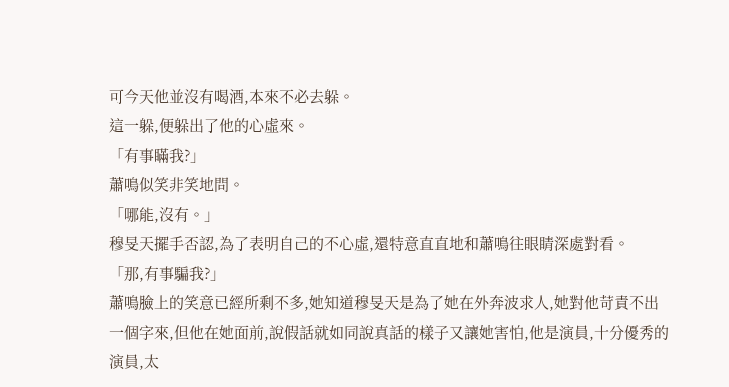可今天他並沒有喝酒,本來不必去躲。
這一躲,便躲出了他的心虛來。
「有事瞞我?」
蕭鳴似笑非笑地問。
「哪能,沒有。」
穆旻天擺手否認,為了表明自己的不心虛,還特意直直地和蕭鳴往眼睛深處對看。
「那,有事騙我?」
蕭鳴臉上的笑意已經所剩不多,她知道穆旻天是為了她在外奔波求人,她對他苛責不出一個字來,但他在她面前,說假話就如同說真話的樣子又讓她害怕,他是演員,十分優秀的演員,太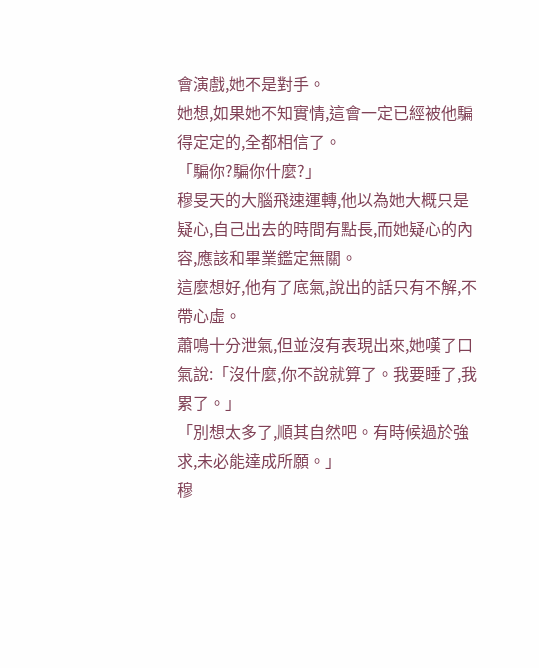會演戲,她不是對手。
她想,如果她不知實情,這會一定已經被他騙得定定的,全都相信了。
「騙你?騙你什麼?」
穆旻天的大腦飛速運轉,他以為她大概只是疑心,自己出去的時間有點長,而她疑心的內容,應該和畢業鑑定無關。
這麼想好,他有了底氣,說出的話只有不解,不帶心虛。
蕭鳴十分泄氣,但並沒有表現出來,她嘆了口氣說:「沒什麼,你不說就算了。我要睡了,我累了。」
「別想太多了,順其自然吧。有時候過於強求,未必能達成所願。」
穆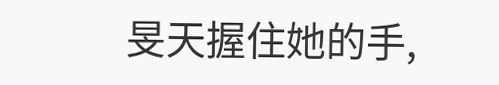旻天握住她的手,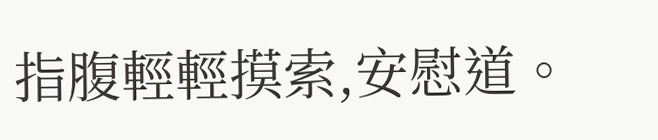指腹輕輕摸索,安慰道。